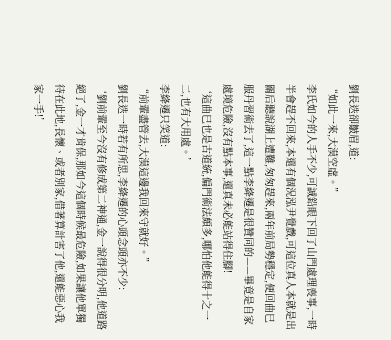劉長迭卻皺眉,道:
“如此一來,大漠空虛。”
李氏如今的人手不少,可誠鉛眼下回了山門處理喪事,一時半會趕不回來,本還有個況泓尹覺戲,可這位真人本就是出關后聽說湖上遭難,匆匆趕來,兩年前局勢穩定,便回曲巳服丹習術去了,這一點李絳遷是很贊同的——畢竟是自家處境危險,沒有點本事,還真未必能站得住腳!
‘這曲巳也是古道統,偏門術法頗多,哪怕他能得十之一二,也有大用處。’
李絳遷只笑道:
“前輩盡管去,大漠這邊我回來守就好。”
劉長迭一時若有所思,李絳遷的心頭念頭亦不少:
‘劉前輩至今沒有修成第二神通,金一說得很分明,他道路絕了,金一才肯保,那如今這個時候最危險,如果讓他單獨待在此地,長懷、或者別家,借著算計害了他,還能惡心我家一手!’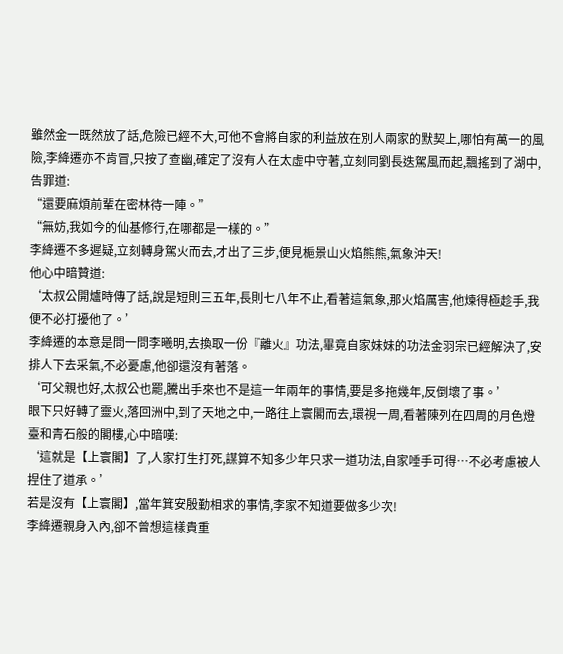雖然金一既然放了話,危險已經不大,可他不會將自家的利益放在別人兩家的默契上,哪怕有萬一的風險,李絳遷亦不肯冒,只按了查幽,確定了沒有人在太虛中守著,立刻同劉長迭駕風而起,飄搖到了湖中,告罪道:
“還要麻煩前輩在密林待一陣。”
“無妨,我如今的仙基修行,在哪都是一樣的。”
李絳遷不多遲疑,立刻轉身駕火而去,才出了三步,便見梔景山火焰熊熊,氣象沖天!
他心中暗贊道:
‘太叔公開爐時傳了話,說是短則三五年,長則七八年不止,看著這氣象,那火焰厲害,他煉得極趁手,我便不必打擾他了。’
李絳遷的本意是問一問李曦明,去換取一份『離火』功法,畢竟自家妹妹的功法金羽宗已經解決了,安排人下去采氣,不必憂慮,他卻還沒有著落。
‘可父親也好,太叔公也罷,騰出手來也不是這一年兩年的事情,要是多拖幾年,反倒壞了事。’
眼下只好轉了靈火,落回洲中,到了天地之中,一路往上寰閣而去,環視一周,看著陳列在四周的月色燈臺和青石般的閣樓,心中暗嘆:
‘這就是【上寰閣】了,人家打生打死,謀算不知多少年只求一道功法,自家唾手可得…不必考慮被人捏住了道承。’
若是沒有【上寰閣】,當年箕安殷勤相求的事情,李家不知道要做多少次!
李絳遷親身入內,卻不曾想這樣貴重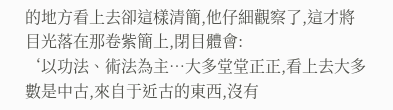的地方看上去卻這樣清簡,他仔細觀察了,這才將目光落在那卷紫簡上,閉目體會:
‘以功法、術法為主…大多堂堂正正,看上去大多數是中古,來自于近古的東西,沒有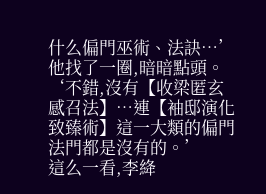什么偏門巫術、法訣…’
他找了一圈,暗暗點頭。
‘不錯,沒有【收梁匿玄感召法】…連【袖邸演化致臻術】這一大類的偏門法門都是沒有的。’
這么一看,李絳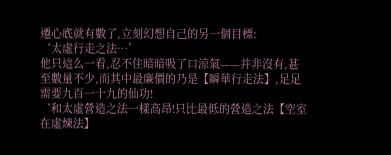遷心底就有數了,立刻幻想自己的另一個目標:
‘太虛行走之法…’
他只這么一看,忍不住暗暗吸了口涼氣——并非沒有,甚至數量不少,而其中最廉價的乃是【瞬華行走法】,足足需要九百一十九的仙功!
‘和太虛營造之法一樣高昂!只比最低的營造之法【空室在虛煉法】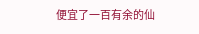便宜了一百有余的仙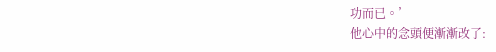功而已。’
他心中的念頭便漸漸改了: